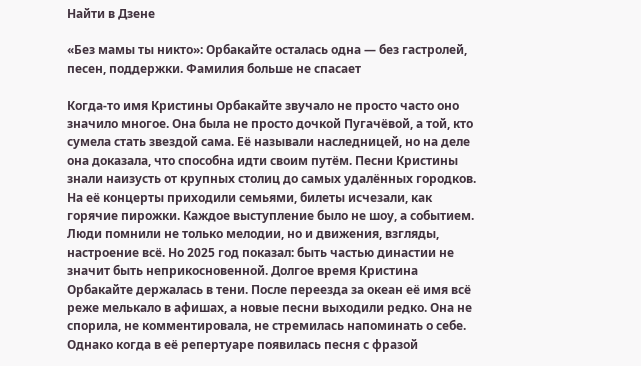Найти в Дзене

«Без мамы ты никто»: Орбакайте осталась одна — без гастролей, песен, поддержки. Фамилия больше не спасает

Когда-то имя Кристины Орбакайте звучало не просто часто оно значило многое. Она была не просто дочкой Пугачёвой, а той, кто сумела стать звездой сама. Её называли наследницей, но на деле она доказала, что способна идти своим путём. Песни Кристины знали наизусть от крупных столиц до самых удалённых городков. На её концерты приходили семьями, билеты исчезали, как горячие пирожки. Каждое выступление было не шоу, а событием. Люди помнили не только мелодии, но и движения, взгляды, настроение всё. Но 2025 год показал: быть частью династии не значит быть неприкосновенной. Долгое время Кристина Орбакайте держалась в тени. После переезда за океан её имя всё реже мелькало в афишах, а новые песни выходили редко. Она не спорила, не комментировала, не стремилась напоминать о себе. Однако когда в её репертуаре появилась песня с фразой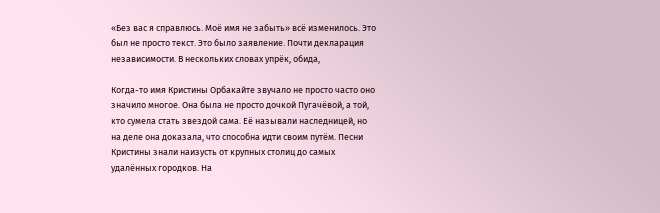«Без вас я справлюсь. Моё имя не забыть» всё изменилось. Это был не просто текст. Это было заявление. Почти декларация независимости. В нескольких словах упрёк, обида,

Когда-то имя Кристины Орбакайте звучало не просто часто оно значило многое. Она была не просто дочкой Пугачёвой, а той, кто сумела стать звездой сама. Её называли наследницей, но на деле она доказала, что способна идти своим путём. Песни Кристины знали наизусть от крупных столиц до самых удалённых городков. На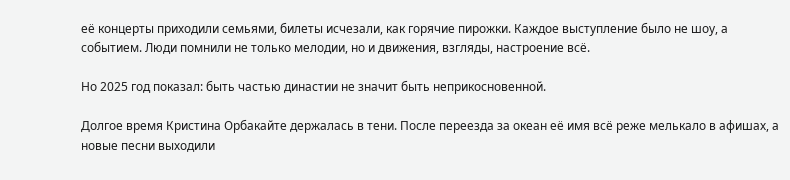её концерты приходили семьями, билеты исчезали, как горячие пирожки. Каждое выступление было не шоу, а событием. Люди помнили не только мелодии, но и движения, взгляды, настроение всё.

Но 2025 год показал: быть частью династии не значит быть неприкосновенной.

Долгое время Кристина Орбакайте держалась в тени. После переезда за океан её имя всё реже мелькало в афишах, а новые песни выходили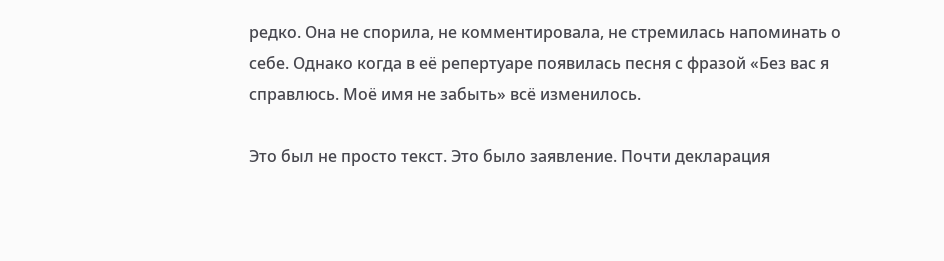редко. Она не спорила, не комментировала, не стремилась напоминать о себе. Однако когда в её репертуаре появилась песня с фразой «Без вас я справлюсь. Моё имя не забыть» всё изменилось.

Это был не просто текст. Это было заявление. Почти декларация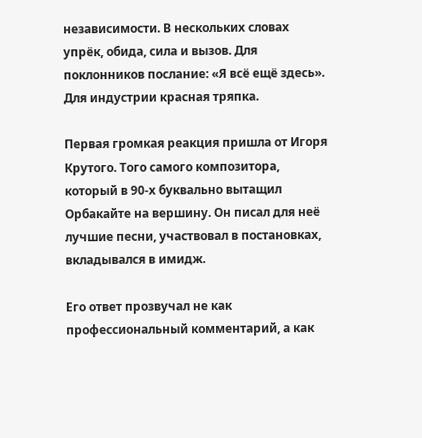независимости. В нескольких словах упрёк, обида, сила и вызов. Для поклонников послание: «Я всё ещё здесь». Для индустрии красная тряпка.

Первая громкая реакция пришла от Игоря Крутого. Того самого композитора, который в 90-х буквально вытащил Орбакайте на вершину. Он писал для неё лучшие песни, участвовал в постановках, вкладывался в имидж.

Его ответ прозвучал не как профессиональный комментарий, а как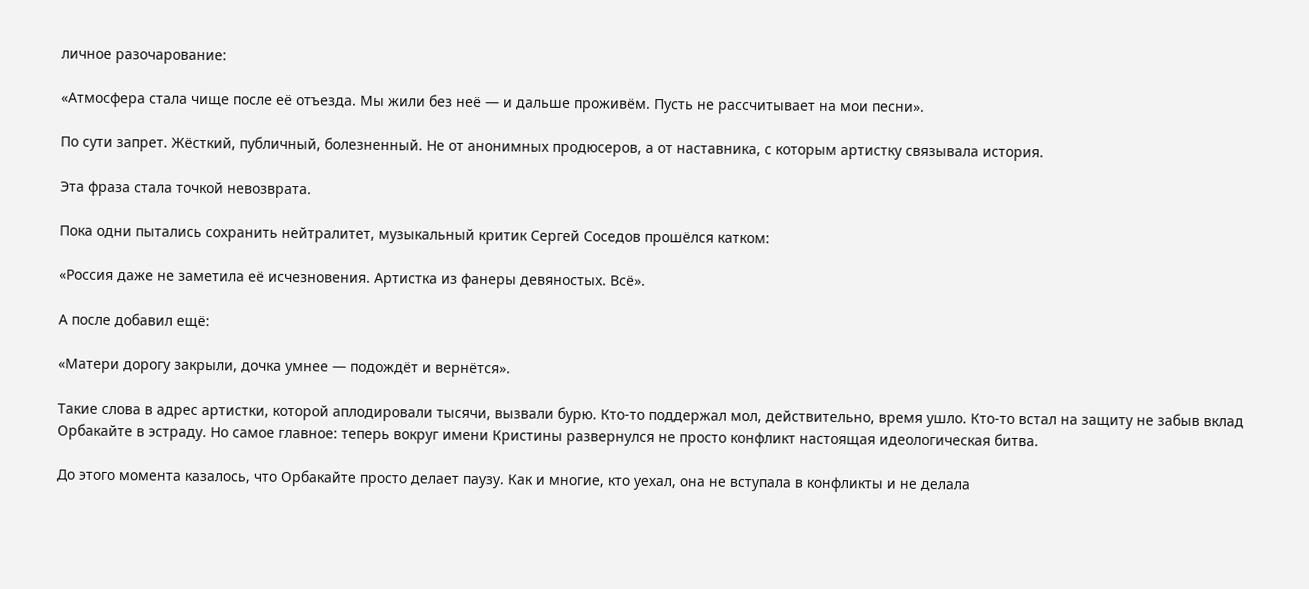личное разочарование:

«Атмосфера стала чище после её отъезда. Мы жили без неё — и дальше проживём. Пусть не рассчитывает на мои песни».

По сути запрет. Жёсткий, публичный, болезненный. Не от анонимных продюсеров, а от наставника, с которым артистку связывала история.

Эта фраза стала точкой невозврата.

Пока одни пытались сохранить нейтралитет, музыкальный критик Сергей Соседов прошёлся катком:

«Россия даже не заметила её исчезновения. Артистка из фанеры девяностых. Всё».

А после добавил ещё:

«Матери дорогу закрыли, дочка умнее — подождёт и вернётся».

Такие слова в адрес артистки, которой аплодировали тысячи, вызвали бурю. Кто-то поддержал мол, действительно, время ушло. Кто-то встал на защиту не забыв вклад Орбакайте в эстраду. Но самое главное: теперь вокруг имени Кристины развернулся не просто конфликт настоящая идеологическая битва.

До этого момента казалось, что Орбакайте просто делает паузу. Как и многие, кто уехал, она не вступала в конфликты и не делала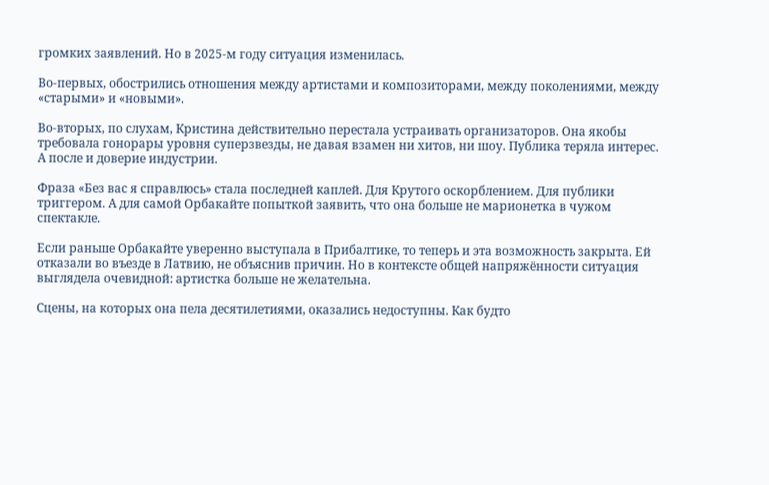громких заявлений. Но в 2025-м году ситуация изменилась.

Во-первых, обострились отношения между артистами и композиторами, между поколениями, между «старыми» и «новыми».

Во-вторых, по слухам, Кристина действительно перестала устраивать организаторов. Она якобы требовала гонорары уровня суперзвезды, не давая взамен ни хитов, ни шоу. Публика теряла интерес. А после и доверие индустрии.

Фраза «Без вас я справлюсь» стала последней каплей. Для Крутого оскорблением. Для публики триггером. А для самой Орбакайте попыткой заявить, что она больше не марионетка в чужом спектакле.

Если раньше Орбакайте уверенно выступала в Прибалтике, то теперь и эта возможность закрыта. Ей отказали во въезде в Латвию, не объяснив причин. Но в контексте общей напряжённости ситуация выглядела очевидной: артистка больше не желательна.

Сцены, на которых она пела десятилетиями, оказались недоступны. Как будто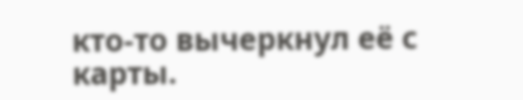кто-то вычеркнул её с карты.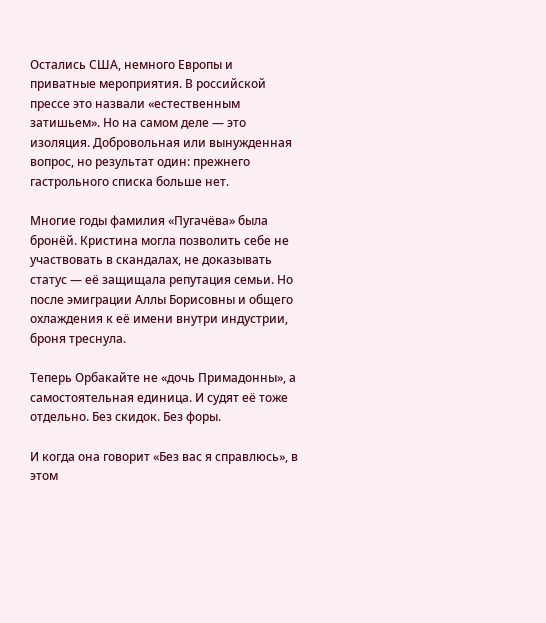Остались США, немного Европы и приватные мероприятия. В российской прессе это назвали «естественным затишьем». Но на самом деле — это изоляция. Добровольная или вынужденная вопрос, но результат один: прежнего гастрольного списка больше нет.

Многие годы фамилия «Пугачёва» была бронёй. Кристина могла позволить себе не участвовать в скандалах, не доказывать статус — её защищала репутация семьи. Но после эмиграции Аллы Борисовны и общего охлаждения к её имени внутри индустрии, броня треснула.

Теперь Орбакайте не «дочь Примадонны», а самостоятельная единица. И судят её тоже отдельно. Без скидок. Без форы.

И когда она говорит «Без вас я справлюсь», в этом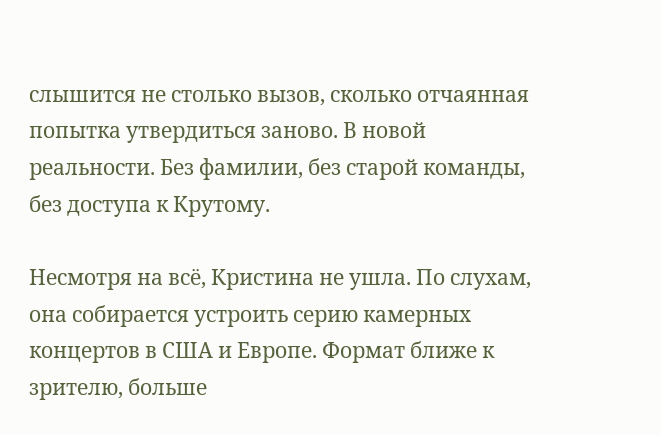слышится не столько вызов, сколько отчаянная попытка утвердиться заново. В новой реальности. Без фамилии, без старой команды, без доступа к Крутому.

Несмотря на всё, Кристина не ушла. По слухам, она собирается устроить серию камерных концертов в США и Европе. Формат ближе к зрителю, больше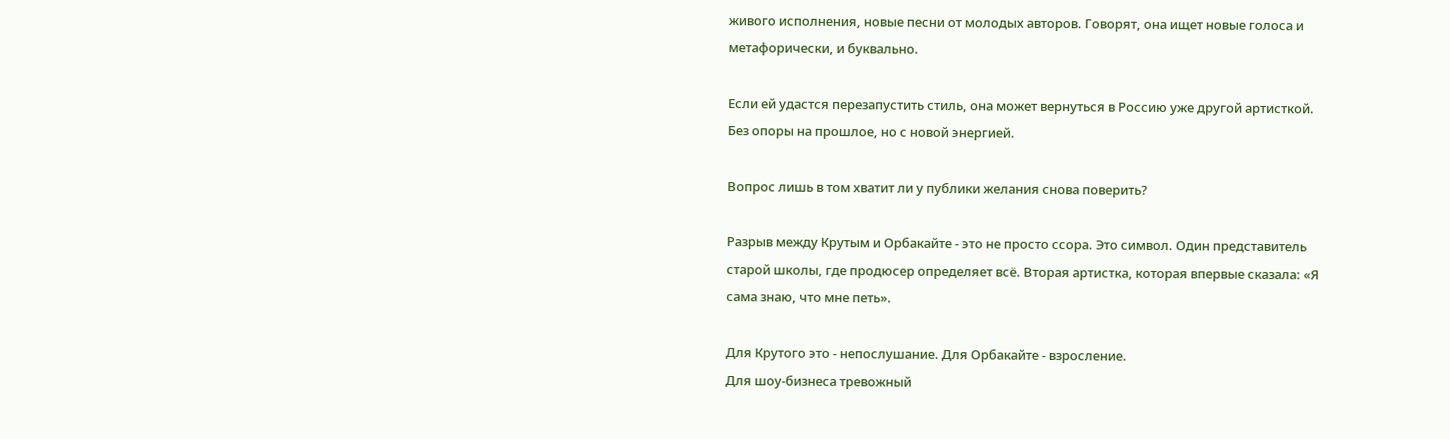живого исполнения, новые песни от молодых авторов. Говорят, она ищет новые голоса и метафорически, и буквально.

Если ей удастся перезапустить стиль, она может вернуться в Россию уже другой артисткой. Без опоры на прошлое, но с новой энергией.

Вопрос лишь в том хватит ли у публики желания снова поверить?

Разрыв между Крутым и Орбакайте - это не просто ссора. Это символ. Один представитель старой школы, где продюсер определяет всё. Вторая артистка, которая впервые сказала: «Я сама знаю, что мне петь».

Для Крутого это - непослушание. Для Орбакайте - взросление.
Для шоу-бизнеса тревожный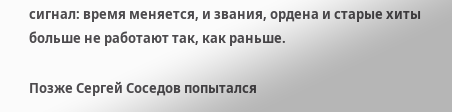сигнал: время меняется, и звания, ордена и старые хиты больше не работают так, как раньше.

Позже Сергей Соседов попытался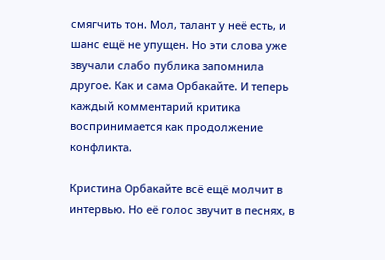смягчить тон. Мол, талант у неё есть, и шанс ещё не упущен. Но эти слова уже звучали слабо публика запомнила другое. Как и сама Орбакайте. И теперь каждый комментарий критика воспринимается как продолжение конфликта.

Кристина Орбакайте всё ещё молчит в интервью. Но её голос звучит в песнях, в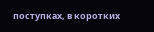поступках, в коротких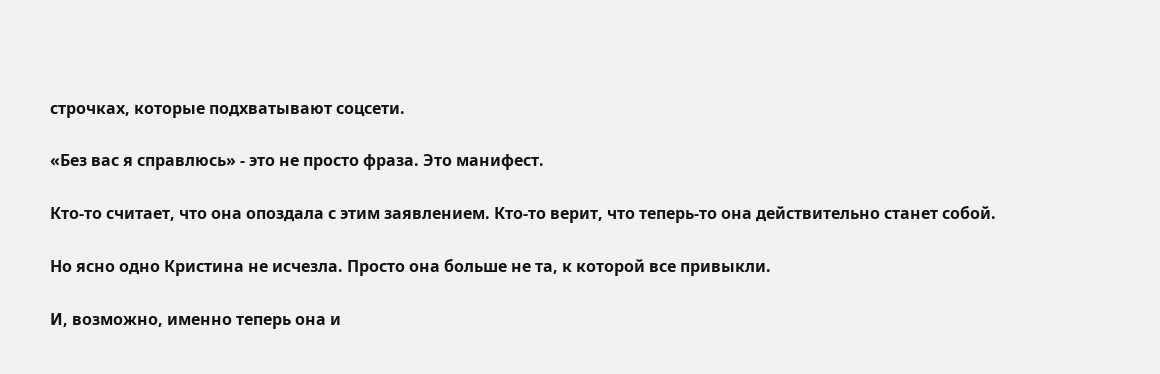строчках, которые подхватывают соцсети.

«Без вас я справлюсь» - это не просто фраза. Это манифест.

Кто-то считает, что она опоздала с этим заявлением. Кто-то верит, что теперь-то она действительно станет собой.

Но ясно одно Кристина не исчезла. Просто она больше не та, к которой все привыкли.

И, возможно, именно теперь она и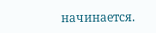начинается.